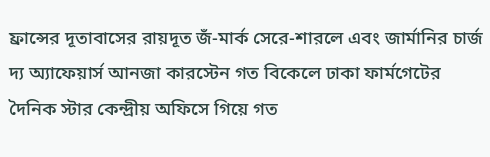ফ্রান্সের দূতাবাসের রায়দূত জঁ-মার্ক সেরে-শারলে এবং জার্মানির চার্জ দ্য অ্যাফেয়ার্স আনজা কারস্টেন গত বিকেলে ঢাকা ফার্মগেটের দৈনিক স্টার কেন্দ্রীয় অফিসে গিয়ে গত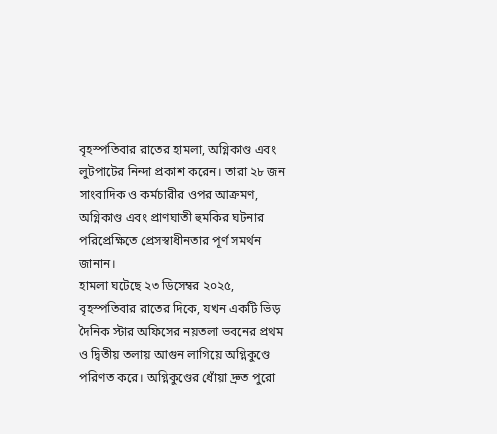বৃহস্পতিবার রাতের হামলা, অগ্নিকাণ্ড এবং লুটপাটের নিন্দা প্রকাশ করেন। তারা ২৮ জন সাংবাদিক ও কর্মচারীর ওপর আক্রমণ, অগ্নিকাণ্ড এবং প্রাণঘাতী হুমকির ঘটনার পরিপ্রেক্ষিতে প্রেসস্বাধীনতার পূর্ণ সমর্থন জানান।
হামলা ঘটেছে ২৩ ডিসেম্বর ২০২৫, বৃহস্পতিবার রাতের দিকে, যখন একটি ভিড় দৈনিক স্টার অফিসের নয়তলা ভবনের প্রথম ও দ্বিতীয় তলায় আগুন লাগিয়ে অগ্নিকুণ্ডে পরিণত করে। অগ্নিকুণ্ডের ধোঁয়া দ্রুত পুরো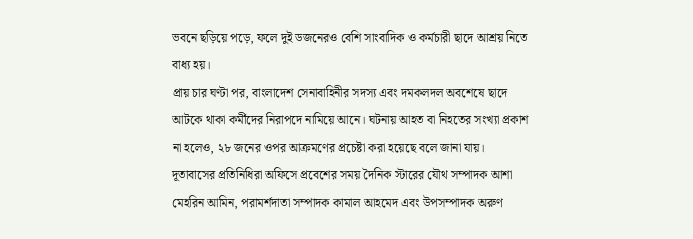ভবনে ছড়িয়ে পড়ে, ফলে দুই ডজনেরও বেশি সাংবাদিক ও কর্মচারী ছাদে আশ্রয় নিতে বাধ্য হয়।
প্রায় চার ঘণ্টা পর, বাংলাদেশ সেনাবাহিনীর সদস্য এবং দমকলদল অবশেষে ছাদে আটকে থাকা কর্মীদের নিরাপদে নামিয়ে আনে। ঘটনায় আহত বা নিহতের সংখ্যা প্রকাশ না হলেও, ২৮ জনের ওপর আক্রমণের প্রচেষ্টা করা হয়েছে বলে জানা যায়।
দূতাবাসের প্রতিনিধিরা অফিসে প্রবেশের সময় দৈনিক স্টারের যৌথ সম্পাদক আশা মেহরিন আমিন, পরামর্শদাতা সম্পাদক কামাল আহমেদ এবং উপসম্পাদক অরুণ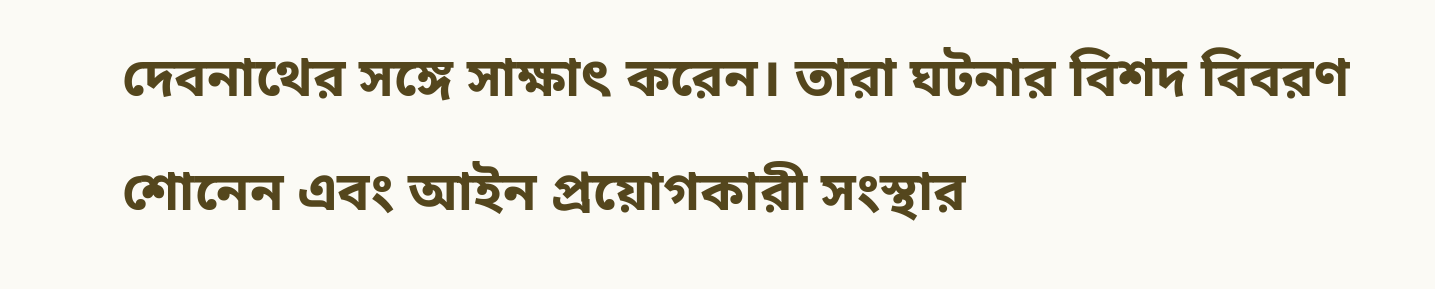দেবনাথের সঙ্গে সাক্ষাৎ করেন। তারা ঘটনার বিশদ বিবরণ শোনেন এবং আইন প্রয়োগকারী সংস্থার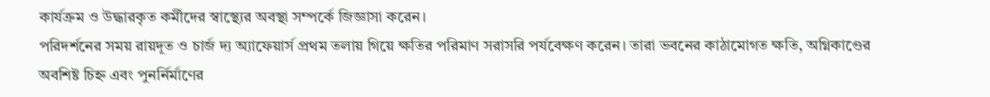কার্যক্রম ও উদ্ধারকৃত কর্মীদের স্বাস্থ্যের অবস্থা সম্পর্কে জিজ্ঞাসা করেন।
পরিদর্শনের সময় রায়দূত ও চার্জ দ্য অ্যাফেয়ার্স প্রথম তলায় গিয়ে ক্ষতির পরিমাণ সরাসরি পর্যবেক্ষণ করেন। তারা ভবনের কাঠামোগত ক্ষতি, অগ্নিকাণ্ডের অবশিষ্ট চিহ্ন এবং পুনর্নির্মাণের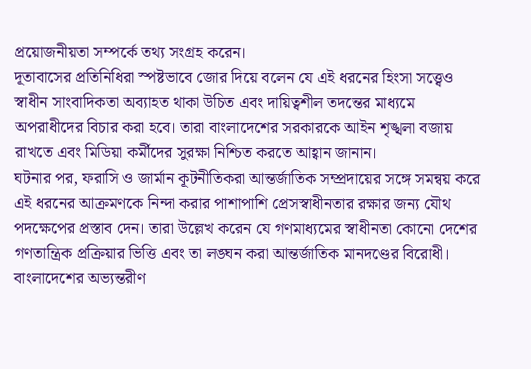প্রয়োজনীয়তা সম্পর্কে তথ্য সংগ্রহ করেন।
দূতাবাসের প্রতিনিধিরা স্পষ্টভাবে জোর দিয়ে বলেন যে এই ধরনের হিংসা সত্ত্বেও স্বাধীন সাংবাদিকতা অব্যাহত থাকা উচিত এবং দায়িত্বশীল তদন্তের মাধ্যমে অপরাধীদের বিচার করা হবে। তারা বাংলাদেশের সরকারকে আইন শৃঙ্খলা বজায় রাখতে এবং মিডিয়া কর্মীদের সুরক্ষা নিশ্চিত করতে আহ্বান জানান।
ঘটনার পর, ফরাসি ও জার্মান কূটনীতিকরা আন্তর্জাতিক সম্প্রদায়ের সঙ্গে সমন্বয় করে এই ধরনের আক্রমণকে নিন্দা করার পাশাপাশি প্রেসস্বাধীনতার রক্ষার জন্য যৌথ পদক্ষেপের প্রস্তাব দেন। তারা উল্লেখ করেন যে গণমাধ্যমের স্বাধীনতা কোনো দেশের গণতান্ত্রিক প্রক্রিয়ার ভিত্তি এবং তা লঙ্ঘন করা আন্তর্জাতিক মানদণ্ডের বিরোধী।
বাংলাদেশের অভ্যন্তরীণ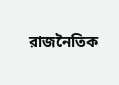রাজনৈতিক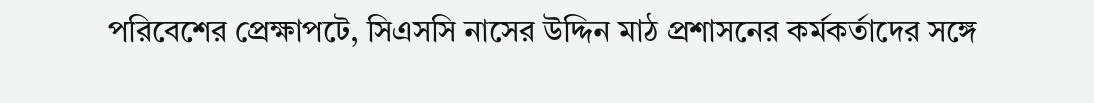পরিবেশের প্রেক্ষাপটে, সিএসসি নাসের উদ্দিন মাঠ প্রশাসনের কর্মকর্তাদের সঙ্গে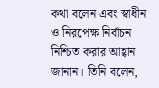কথা বলেন এবং স্বাধীন ও নিরপেক্ষ নির্বাচন নিশ্চিত করার আহ্বান জানান। তিনি বলেন,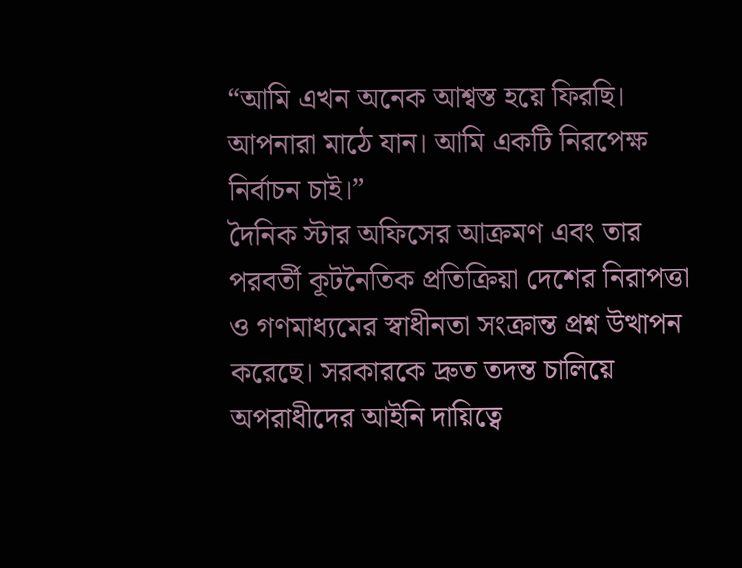“আমি এখন অনেক আশ্বস্ত হয়ে ফিরছি। আপনারা মাঠে যান। আমি একটি নিরপেক্ষ নির্বাচন চাই।”
দৈনিক স্টার অফিসের আক্রমণ এবং তার পরবর্তী কূটনৈতিক প্রতিক্রিয়া দেশের নিরাপত্তা ও গণমাধ্যমের স্বাধীনতা সংক্রান্ত প্রশ্ন উত্থাপন করেছে। সরকারকে দ্রুত তদন্ত চালিয়ে অপরাধীদের আইনি দায়িত্বে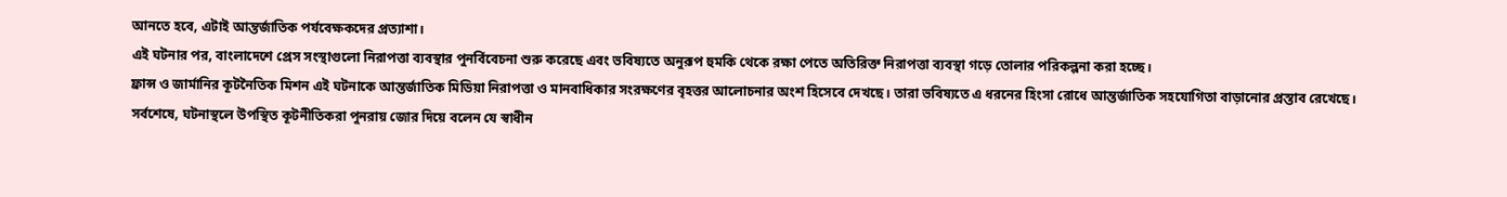আনতে হবে, এটাই আন্তর্জাতিক পর্যবেক্ষকদের প্রত্যাশা।
এই ঘটনার পর, বাংলাদেশে প্রেস সংস্থাগুলো নিরাপত্তা ব্যবস্থার পুনর্বিবেচনা শুরু করেছে এবং ভবিষ্যতে অনুরূপ হুমকি থেকে রক্ষা পেতে অতিরিক্ত নিরাপত্তা ব্যবস্থা গড়ে তোলার পরিকল্পনা করা হচ্ছে।
ফ্রান্স ও জার্মানির কূটনৈতিক মিশন এই ঘটনাকে আন্তর্জাতিক মিডিয়া নিরাপত্তা ও মানবাধিকার সংরক্ষণের বৃহত্তর আলোচনার অংশ হিসেবে দেখছে। তারা ভবিষ্যতে এ ধরনের হিংসা রোধে আন্তর্জাতিক সহযোগিতা বাড়ানোর প্রস্তাব রেখেছে।
সর্বশেষে, ঘটনাস্থলে উপস্থিত কূটনীতিকরা পুনরায় জোর দিয়ে বলেন যে স্বাধীন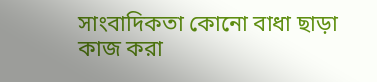সাংবাদিকতা কোনো বাধা ছাড়া কাজ করা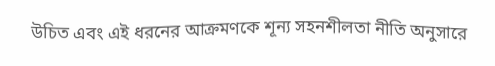উচিত এবং এই ধরনের আক্রমণকে শূন্য সহনশীলতা নীতি অনুসারে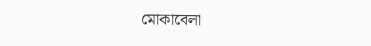মোকাবেলা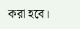করা হবে।